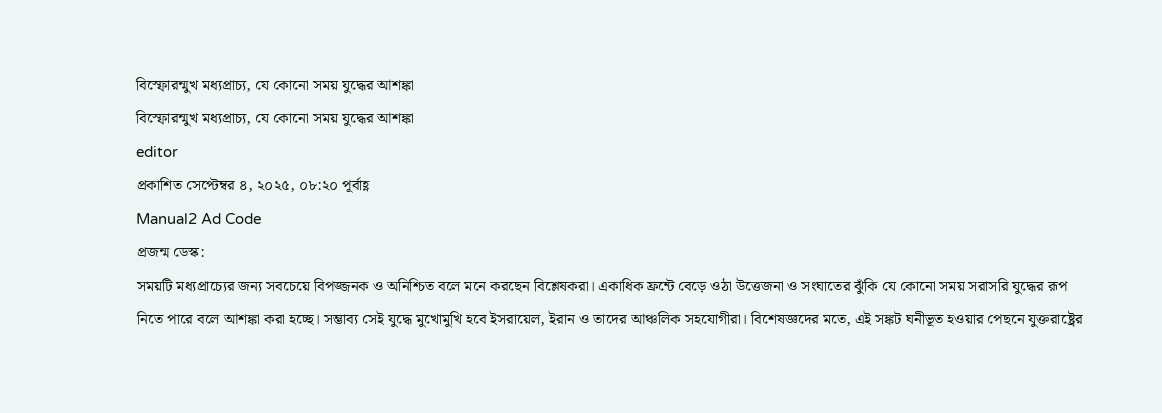বিস্ফোরন্মুখ মধ্যপ্রাচ্য, যে কোনো সময় যুদ্ধের আশঙ্কা
বিস্ফোরন্মুখ মধ্যপ্রাচ্য, যে কোনো সময় যুদ্ধের আশঙ্কা
editor
প্রকাশিত সেপ্টেম্বর ৪, ২০২৫, ০৮:২০ পূর্বাহ্ণ
Manual2 Ad Code
প্রজন্ম ডেস্ক:
সময়টি মধ্যপ্রাচ্যের জন্য সবচেয়ে বিপজ্জনক ও অনিশ্চিত বলে মনে করছেন বিশ্লেষকরা। একাধিক ফ্রন্টে বেড়ে ওঠা উত্তেজনা ও সংঘাতের ঝুঁকি যে কোনো সময় সরাসরি যুদ্ধের রূপ নিতে পারে বলে আশঙ্কা করা হচ্ছে। সম্ভাব্য সেই যুদ্ধে মুখোমুখি হবে ইসরায়েল, ইরান ও তাদের আঞ্চলিক সহযোগীরা। বিশেষজ্ঞদের মতে, এই সঙ্কট ঘনীভূত হওয়ার পেছনে যুক্তরাষ্ট্রের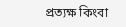প্রত্যক্ষ কিংবা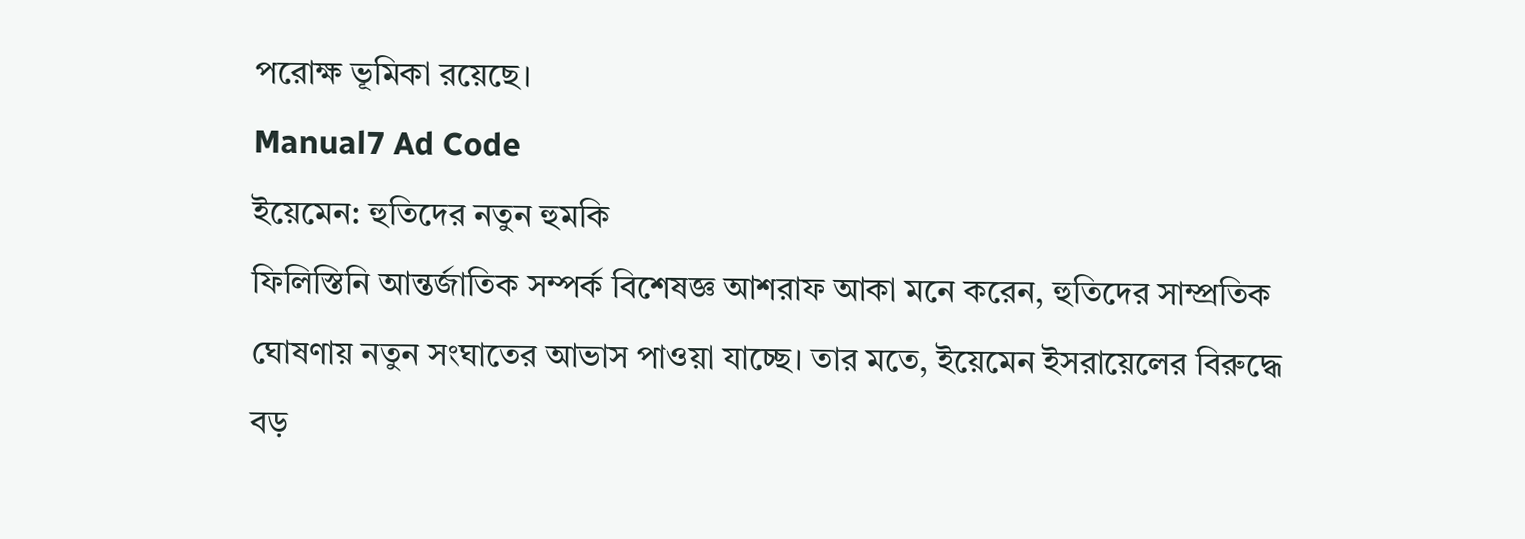পরোক্ষ ভূমিকা রয়েছে।
Manual7 Ad Code
ইয়েমেন: হুতিদের নতুন হুমকি
ফিলিস্তিনি আন্তর্জাতিক সম্পর্ক বিশেষজ্ঞ আশরাফ আকা মনে করেন, হুতিদের সাম্প্রতিক ঘোষণায় নতুন সংঘাতের আভাস পাওয়া যাচ্ছে। তার মতে, ইয়েমেন ইসরায়েলের বিরুদ্ধে বড়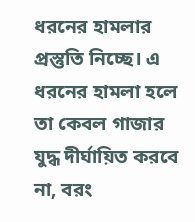ধরনের হামলার প্রস্তুতি নিচ্ছে। এ ধরনের হামলা হলে তা কেবল গাজার যুদ্ধ দীর্ঘায়িত করবে না, বরং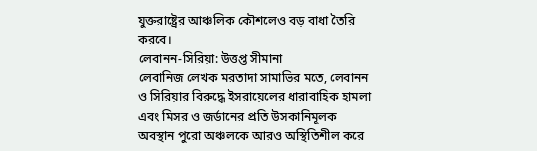যুক্তরাষ্ট্রের আঞ্চলিক কৌশলেও বড় বাধা তৈরি করবে।
লেবানন-সিরিয়া: উত্তপ্ত সীমানা
লেবানিজ লেখক মরতাদা সামাভির মতে, লেবানন ও সিরিয়ার বিরুদ্ধে ইসরায়েলের ধারাবাহিক হামলা এবং মিসর ও জর্ডানের প্রতি উসকানিমূলক অবস্থান পুরো অঞ্চলকে আরও অস্থিতিশীল করে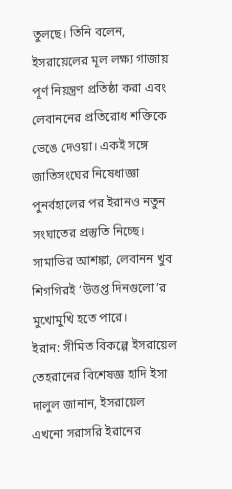তুলছে। তিনি বলেন, ইসরায়েলের মূল লক্ষ্য গাজায় পূর্ণ নিয়ন্ত্রণ প্রতিষ্ঠা করা এবং লেবাননের প্রতিরোধ শক্তিকে ভেঙে দেওয়া। একই সঙ্গে জাতিসংঘের নিষেধাজ্ঞা পুনর্বহালের পর ইরানও নতুন সংঘাতের প্রস্তুতি নিচ্ছে। সামাভির আশঙ্কা, লেবানন খুব শিগগিরই ‘উত্তপ্ত দিনগুলো’র মুখোমুখি হতে পারে।
ইরান: সীমিত বিকল্পে ইসরায়েল
তেহরানের বিশেষজ্ঞ হাদি ইসা দালুল জানান, ইসরায়েল এখনো সরাসরি ইরানের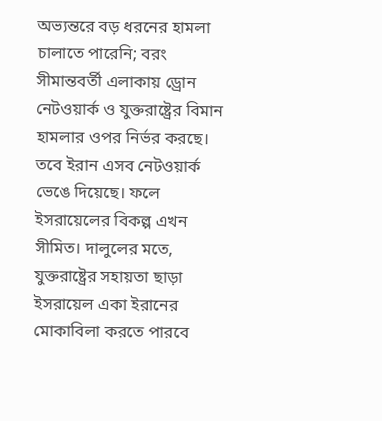অভ্যন্তরে বড় ধরনের হামলা চালাতে পারেনি; বরং সীমান্তবর্তী এলাকায় ড্রোন নেটওয়ার্ক ও যুক্তরাষ্ট্রের বিমান হামলার ওপর নির্ভর করছে। তবে ইরান এসব নেটওয়ার্ক ভেঙে দিয়েছে। ফলে ইসরায়েলের বিকল্প এখন সীমিত। দালুলের মতে, যুক্তরাষ্ট্রের সহায়তা ছাড়া ইসরায়েল একা ইরানের মোকাবিলা করতে পারবে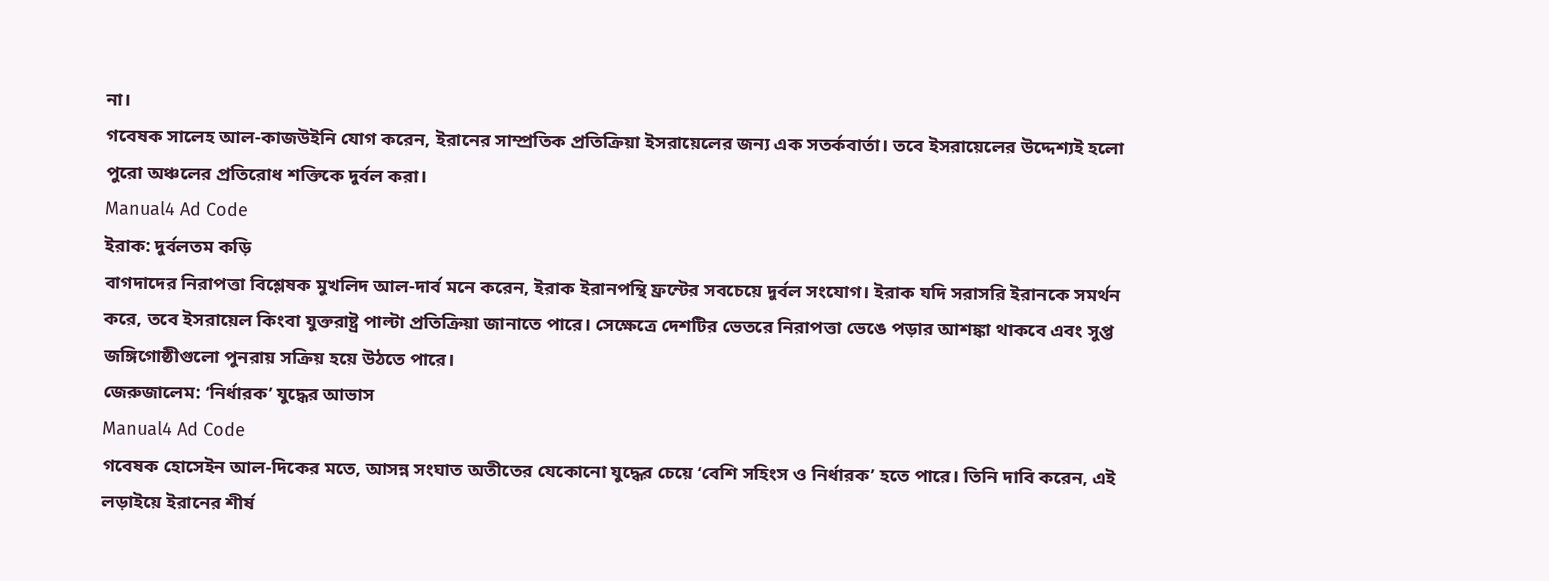না।
গবেষক সালেহ আল-কাজউইনি যোগ করেন, ইরানের সাম্প্রতিক প্রতিক্রিয়া ইসরায়েলের জন্য এক সতর্কবার্তা। তবে ইসরায়েলের উদ্দেশ্যই হলো পুরো অঞ্চলের প্রতিরোধ শক্তিকে দুর্বল করা।
Manual4 Ad Code
ইরাক: দুর্বলতম কড়ি
বাগদাদের নিরাপত্তা বিশ্লেষক মুখলিদ আল-দার্ব মনে করেন, ইরাক ইরানপন্থি ফ্রন্টের সবচেয়ে দুর্বল সংযোগ। ইরাক যদি সরাসরি ইরানকে সমর্থন করে, তবে ইসরায়েল কিংবা যুক্তরাষ্ট্র পাল্টা প্রতিক্রিয়া জানাতে পারে। সেক্ষেত্রে দেশটির ভেতরে নিরাপত্তা ভেঙে পড়ার আশঙ্কা থাকবে এবং সুপ্ত জঙ্গিগোষ্ঠীগুলো পুনরায় সক্রিয় হয়ে উঠতে পারে।
জেরুজালেম: ‘নির্ধারক’ যুদ্ধের আভাস
Manual4 Ad Code
গবেষক হোসেইন আল-দিকের মতে, আসন্ন সংঘাত অতীতের যেকোনো যুদ্ধের চেয়ে ‘বেশি সহিংস ও নির্ধারক’ হতে পারে। তিনি দাবি করেন, এই লড়াইয়ে ইরানের শীর্ষ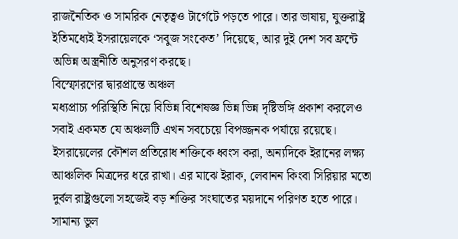রাজনৈতিক ও সামরিক নেতৃত্বও টার্গেটে পড়তে পারে। তার ভাষায়, যুক্তরাষ্ট্র ইতিমধ্যেই ইসরায়েলকে ‘সবুজ সংকেত’ দিয়েছে, আর দুই দেশ সব ফ্রন্টে অভিন্ন অস্ত্রনীতি অনুসরণ করছে।
বিস্ফোরণের দ্বারপ্রান্তে অঞ্চল
মধ্যপ্রাচ্য পরিস্থিতি নিয়ে বিভিন্ন বিশেষজ্ঞ ভিন্ন ভিন্ন দৃষ্টিভঙ্গি প্রকাশ করলেও সবাই একমত যে অঞ্চলটি এখন সবচেয়ে বিপজ্জনক পর্যায়ে রয়েছে। ইসরায়েলের কৌশল প্রতিরোধ শক্তিকে ধ্বংস করা, অন্যদিকে ইরানের লক্ষ্য আঞ্চলিক মিত্রদের ধরে রাখা। এর মাঝে ইরাক, লেবানন কিংবা সিরিয়ার মতো দুর্বল রাষ্ট্রগুলো সহজেই বড় শক্তির সংঘাতের ময়দানে পরিণত হতে পারে। সামান্য ভুল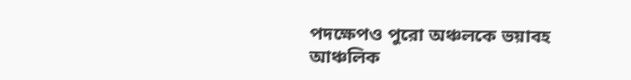পদক্ষেপও পুরো অঞ্চলকে ভয়াবহ আঞ্চলিক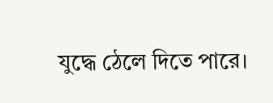যুদ্ধে ঠেলে দিতে পারে।